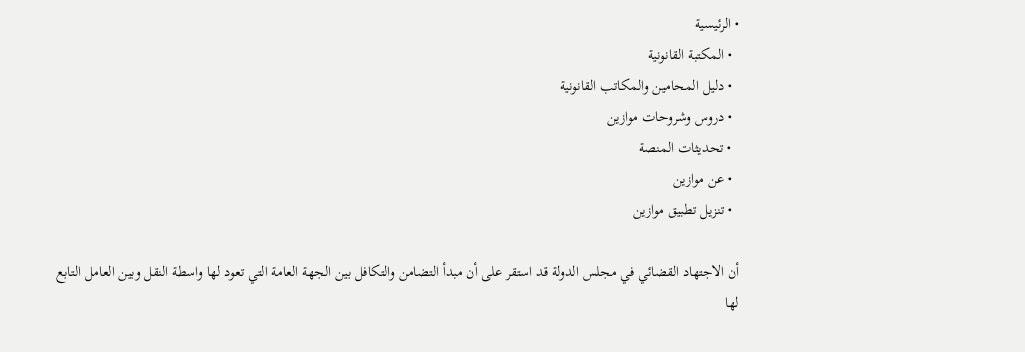• الرئيسية
  • المكتبة القانونية
  • دليل المحامين والمكاتب القانونية
  • دروس وشروحات موازين
  • تحديثات المنصة
  • عن موازين
  • تنزيل تطبيق موازين

أن الاجتهاد القضائي في مجلس الدولة قد استقر على أن مبدأ التضامن والتكافل بين الجهة العامة التي تعود لها واسطة النقل وبين العامل التابع لها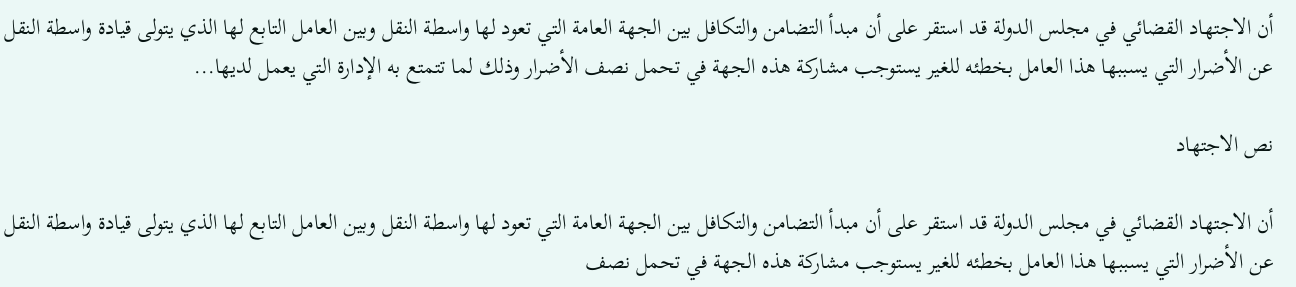أن الاجتهاد القضائي في مجلس الدولة قد استقر على أن مبدأ التضامن والتكافل بين الجهة العامة التي تعود لها واسطة النقل وبين العامل التابع لها الذي يتولى قيادة واسطة النقل عن الأضرار التي يسببها هذا العامل بخطئه للغير يستوجب مشاركة هذه الجهة في تحمل نصف الأضرار وذلك لما تتمتع به الإدارة التي يعمل لديها...

نص الاجتهاد

أن الاجتهاد القضائي في مجلس الدولة قد استقر على أن مبدأ التضامن والتكافل بين الجهة العامة التي تعود لها واسطة النقل وبين العامل التابع لها الذي يتولى قيادة واسطة النقل عن الأضرار التي يسببها هذا العامل بخطئه للغير يستوجب مشاركة هذه الجهة في تحمل نصف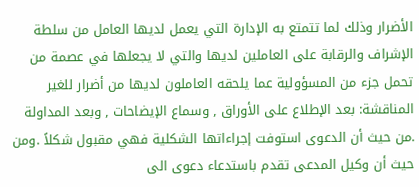الأضرار وذلك لما تتمتع به الإدارة التي يعمل لديها العامل من سلطة الإشراف والرقابة على العاملين لديها والتي لا يجعلها في عصمة من تحمل جزء من المسؤولية عما يلحقه العاملون لديها من أضرار للغير المناقشة: بعد الإطلاع على الأوراق , وسماع الإيضاحات , وبعد المداولة .من حيث أن الدعوى استوفت إجراءاتها الشكلية فهي مقبول شكلاً .ومن حيث أن وكيل المدعى تقدم باستدعاء دعوى الى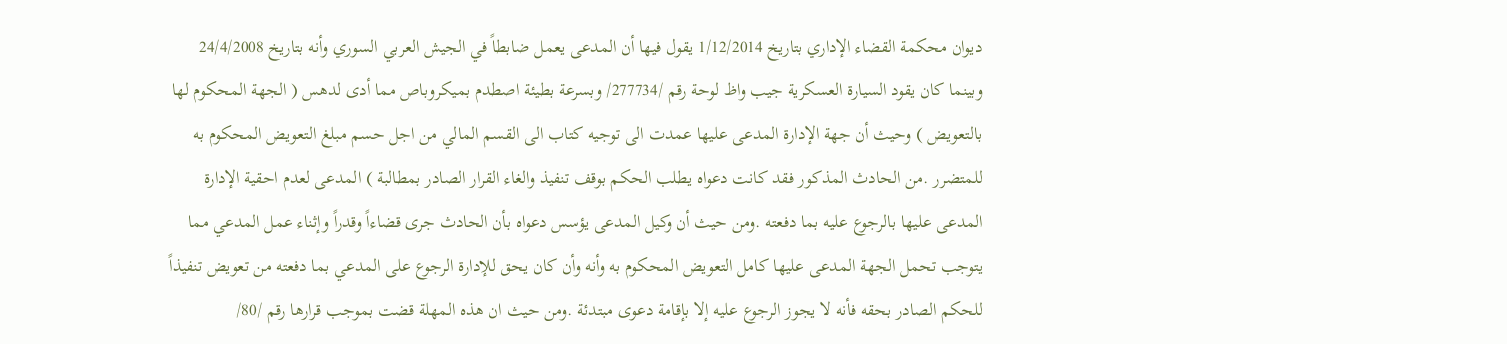ديوان محكمة القضاء الإداري بتاريخ 1/12/2014 يقول فيها أن المدعى يعمل ضابطاً في الجيش العربي السوري وأنه بتاريخ 24/4/2008 وبينما كان يقود السيارة العسكرية جيب واظ لوحة رقم /277734/ وبسرعة بطيئة اصطدم بميكروباص مما أدى لدهس ( الجهة المحكوم لها بالتعويض ) وحيث أن جهة الإدارة المدعى عليها عمدت الى توجيه كتاب الى القسم المالي من اجل حسم مبلغ التعويض المحكوم به للمتضرر .من الحادث المذكور فقد كانت دعواه يطلب الحكم بوقف تنفيذ والغاء القرار الصادر بمطالبة ) المدعى لعدم احقية الإدارة المدعى عليها بالرجوع عليه بما دفعته .ومن حيث أن وكيل المدعى يؤسس دعواه بأن الحادث جرى قضاءاً وقدراً وإثناء عمل المدعي مما يتوجب تحمل الجهة المدعى عليها كامل التعويض المحكوم به وأنه وأن كان يحق للإدارة الرجوع على المدعي بما دفعته من تعويض تنفيذاً للحكم الصادر بحقه فأنه لا يجوز الرجوع عليه إلا بإقامة دعوى مبتدئة .ومن حيث ان هذه المهلة قضت بموجب قرارها رقم /80/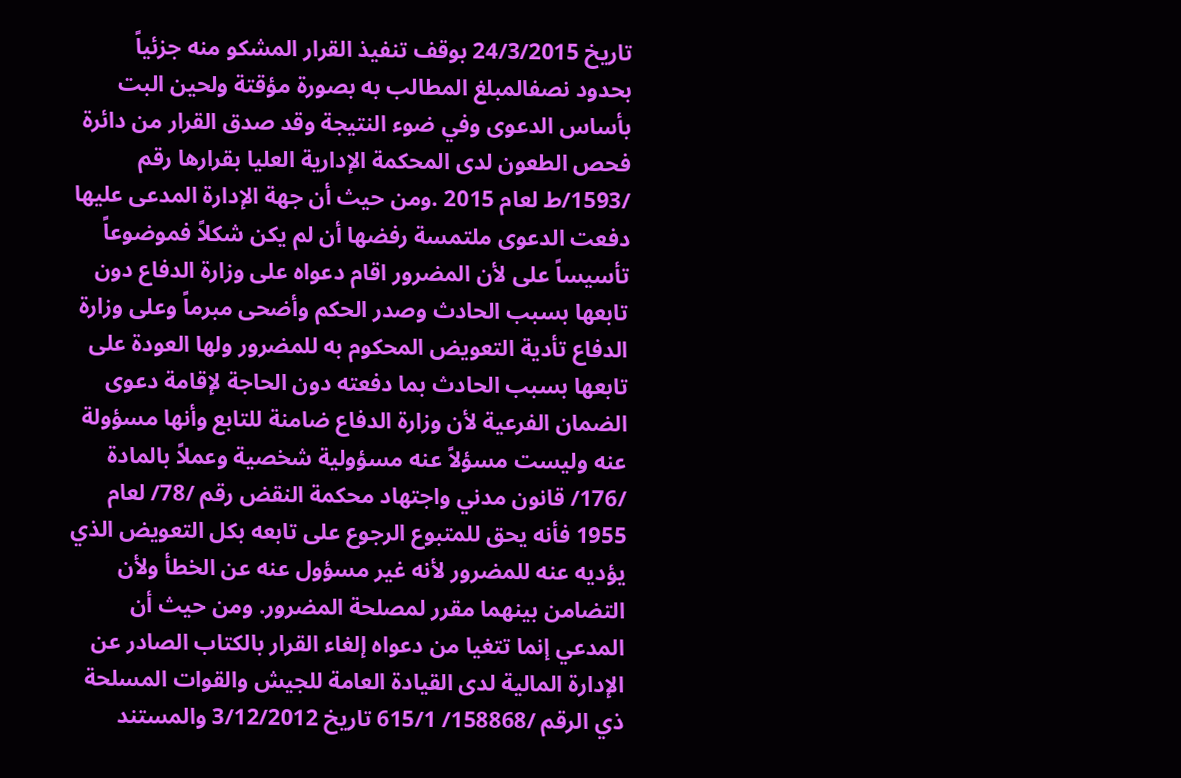تاريخ 24/3/2015 بوقف تنفيذ القرار المشكو منه جزئياً بحدود نصفالمبلغ المطالب به بصورة مؤقتة ولحين البت بأساس الدعوى وفي ضوء النتيجة وقد صدق القرار من دائرة فحص الطعون لدى المحكمة الإدارية العليا بقرارها رقم /1593/ط لعام 2015 .ومن حيث أن جهة الإدارة المدعى عليها دفعت الدعوى ملتمسة رفضها أن لم يكن شكلاً فموضوعاً تأسيساً على لأن المضرور اقام دعواه على وزارة الدفاع دون تابعها بسبب الحادث وصدر الحكم وأضحى مبرماً وعلى وزارة الدفاع تأدية التعويض المحكوم به للمضرور ولها العودة على تابعها بسبب الحادث بما دفعته دون الحاجة لإقامة دعوى الضمان الفرعية لأن وزارة الدفاع ضامنة للتابع وأنها مسؤولة عنه وليست مسؤلاً عنه مسؤولية شخصية وعملاً بالمادة /176/ قانون مدني واجتهاد محكمة النقض رقم /78/ لعام 1955 فأنه يحق للمتبوع الرجوع على تابعه بكل التعويض الذي يؤديه عنه للمضرور لأنه غير مسؤول عنه عن الخطأ ولأن التضامن بينهما مقرر لمصلحة المضرور. ومن حيث أن المدعي إنما تتغيا من دعواه إلغاء القرار بالكتاب الصادر عن الإدارة المالية لدى القيادة العامة للجيش والقوات المسلحة ذي الرقم /158868/ 615/1 تاريخ 3/12/2012 والمستند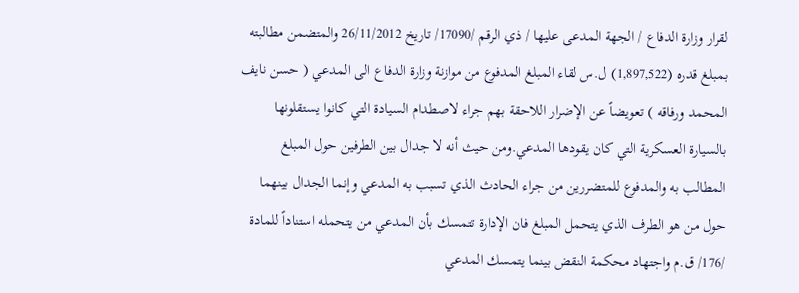لقرار وزارة الدفاع / الجهة المدعى عليها / ذي الرقم /17090/ تاريخ 26/11/2012 والمتضمن مطالبته بمبلغ قدره (1,897,522) ل.س لقاء المبلغ المدفوع من موازنة وزارة الدفاع الى المدعي ( حسن نايف المحمد ورفاقه ) تعويضاً عن الإضرار اللاحقة بهم جراء لاصطدام السيادة التي كانوا يستقلونها بالسيارة العسكرية التي كان يقودها المدعي.ومن حيث أنه لا جدال بين الطرفين حول المبلغ المطالب به والمدفوع للمتضررين من جراء الحادث الذي تسبب به المدعي وإنما الجدال بينهما حول من هو الطرف الذي يتحمل المبلغ فان الإدارة تتمسك بأن المدعي من يتحمله استناداً للمادة /176/ ق.م واجتهاد محكمة النقض بينما يتمسك المدعي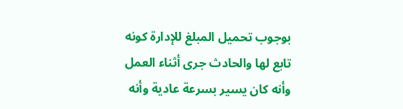بوجوب تحميل المبلغ للإدارة كونه تابع لها والحادث جرى أثناء العمل وأنه كان يسير بسرعة عادية وأنه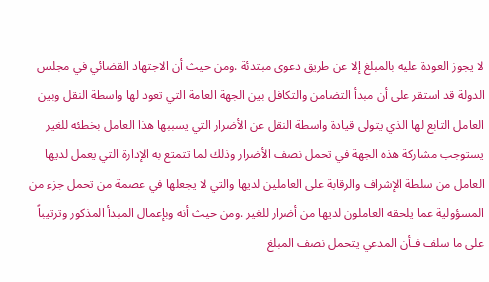لا يجوز العودة عليه بالمبلغ إلا عن طريق دعوى مبتدئة .ومن حيث أن الاجتهاد القضائي في مجلس الدولة قد استقر على أن مبدأ التضامن والتكافل بين الجهة العامة التي تعود لها واسطة النقل وبين العامل التابع لها الذي يتولى قيادة واسطة النقل عن الأضرار التي يسببها هذا العامل بخطئه للغير يستوجب مشاركة هذه الجهة في تحمل نصف الأضرار وذلك لما تتمتع به الإدارة التي يعمل لديها العامل من سلطة الإشراف والرقابة على العاملين لديها والتي لا يجعلها في عصمة من تحمل جزء من المسؤولية عما يلحقه العاملون لديها من أضرار للغير .ومن حيث أنه وبإعمال المبدأ المذكور وترتيباً على ما سلف فـأن المدعي يتحمل نصف المبلغ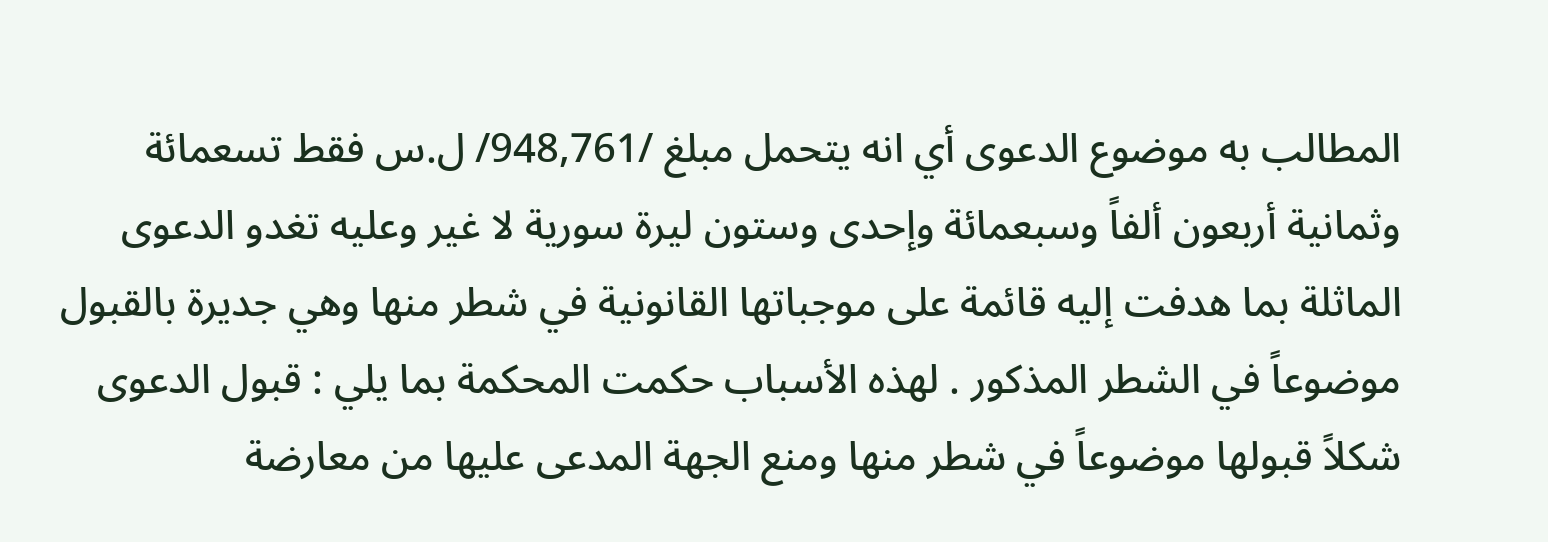المطالب به موضوع الدعوى أي انه يتحمل مبلغ /948,761/ ل.س فقط تسعمائة وثمانية أربعون ألفاً وسبعمائة وإحدى وستون ليرة سورية لا غير وعليه تغدو الدعوى الماثلة بما هدفت إليه قائمة على موجباتها القانونية في شطر منها وهي جديرة بالقبول موضوعاً في الشطر المذكور . لهذه الأسباب حكمت المحكمة بما يلي : قبول الدعوى شكلاً قبولها موضوعاً في شطر منها ومنع الجهة المدعى عليها من معارضة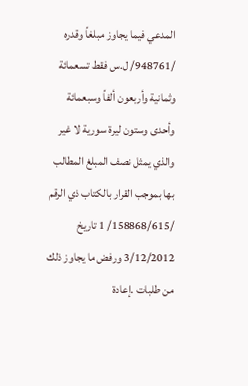المدعي فيما يجاوز مبلغاً وقدره /948761/ ل.س فقط تسعمائة وثمانية وأربعون ألفاً وسبعمائة وأحدى وستون ليرة سورية لا غير والذي يمثل نصف المبلغ المطالب بها بموجب القرار بالكتاب ذي الرقم /158868/615/ 1 تاريخ 3/12/2012 ورفض ما يجاوز ذلك من طلبات .إعادة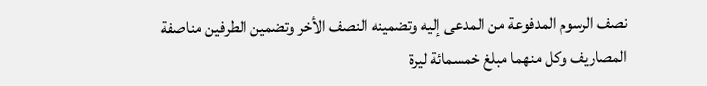نصف الرسوم المدفوعة من المدعى إليه وتضمينه النصف الأخر وتضمين الطرفين مناصفة المصاريف وكل منهما مبلغ خمسمائة ليرة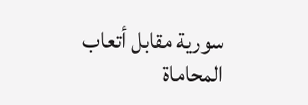سورية مقابل أتعاب المحاماة